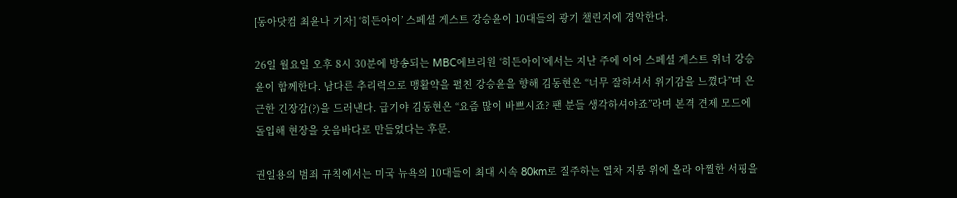[동아닷컴 최윤나 기자] ‘히든아이’ 스페셜 게스트 강승윤이 10대들의 광기 챌린지에 경악한다.

26일 월요일 오후 8시 30분에 방송되는 MBC에브리원 ‘히든아이’에서는 지난 주에 이어 스페셜 게스트 위너 강승윤이 함께한다. 남다른 추리력으로 맹활약을 펼친 강승윤을 향해 김동현은 “너무 잘하셔서 위기감을 느꼈다”며 은근한 긴장감(?)을 드러낸다. 급기야 김동현은 “요즘 많이 바쁘시죠? 팬 분들 생각하셔야죠”라며 본격 견제 모드에 돌입해 현장을 웃음바다로 만들었다는 후문.

권일용의 범죄 규칙에서는 미국 뉴욕의 10대들이 최대 시속 80km로 질주하는 열차 지붕 위에 올라 아찔한 서핑을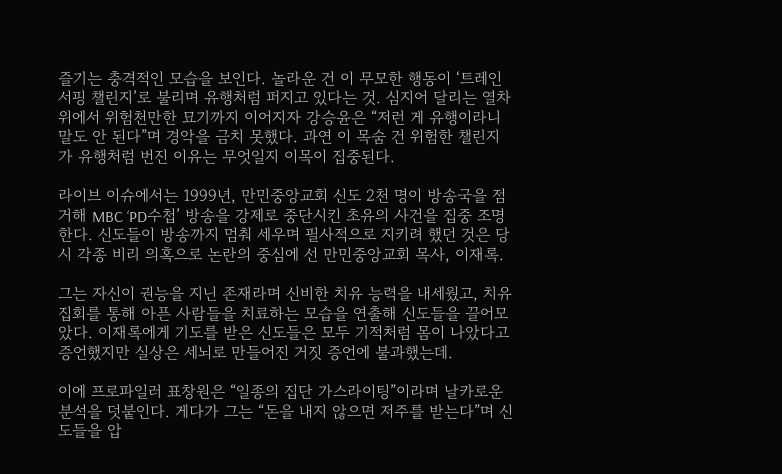즐기는 충격적인 모습을 보인다. 놀라운 건 이 무모한 행동이 ‘트레인 서핑 챌린지’로 불리며 유행처럼 퍼지고 있다는 것. 심지어 달리는 열차 위에서 위험천만한 묘기까지 이어지자 강승윤은 “저런 게 유행이라니 말도 안 된다”며 경악을 금치 못했다. 과연 이 목숨 건 위험한 챌린지가 유행처럼 번진 이유는 무엇일지 이목이 집중된다.

라이브 이슈에서는 1999년, 만민중앙교회 신도 2천 명이 방송국을 점거해 MBC ‘PD수첩’ 방송을 강제로 중단시킨 초유의 사건을 집중 조명한다. 신도들이 방송까지 멈춰 세우며 필사적으로 지키려 했던 것은 당시 각종 비리 의혹으로 논란의 중심에 선 만민중앙교회 목사, 이재록.

그는 자신이 권능을 지닌 존재라며 신비한 치유 능력을 내세웠고, 치유 집회를 통해 아픈 사람들을 치료하는 모습을 연출해 신도들을 끌어모았다. 이재록에게 기도를 받은 신도들은 모두 기적처럼 몸이 나았다고 증언했지만 실상은 세뇌로 만들어진 거짓 증언에 불과했는데.

이에 프로파일러 표창원은 “일종의 집단 가스라이팅”이라며 날카로운 분석을 덧붙인다. 게다가 그는 “돈을 내지 않으면 저주를 받는다”며 신도들을 압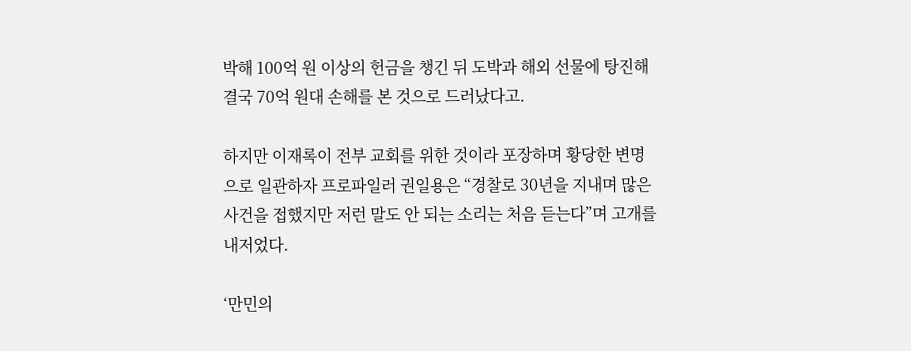박해 100억 원 이상의 헌금을 챙긴 뒤 도박과 해외 선물에 탕진해 결국 70억 원대 손해를 본 것으로 드러났다고.

하지만 이재록이 전부 교회를 위한 것이라 포장하며 황당한 변명으로 일관하자 프로파일러 권일용은 “경찰로 30년을 지내며 많은 사건을 접했지만 저런 말도 안 되는 소리는 처음 듣는다”며 고개를 내저었다.

‘만민의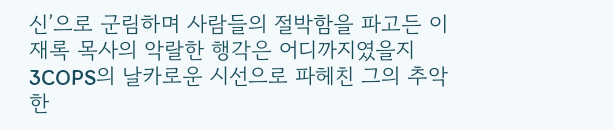신’으로 군림하며 사람들의 절박함을 파고든 이재록 목사의 악랄한 행각은 어디까지였을지 3COPS의 날카로운 시선으로 파헤친 그의 추악한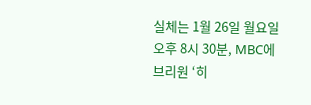실체는 1월 26일 월요일 오후 8시 30분, MBC에브리원 ‘히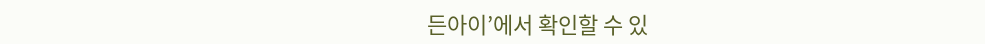든아이’에서 확인할 수 있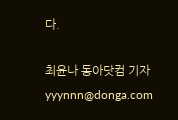다.

최윤나 동아닷컴 기자 yyynnn@donga.com